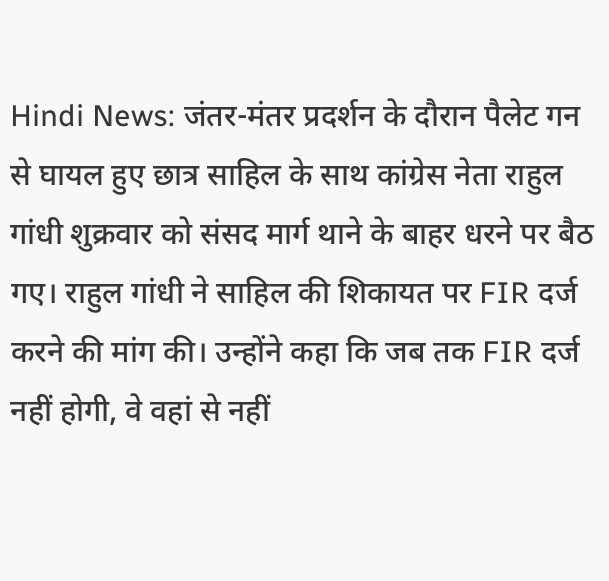Hindi News: जंतर-मंतर प्रदर्शन के दौरान पैलेट गन से घायल हुए छात्र साहिल के साथ कांग्रेस नेता राहुल गांधी शुक्रवार को संसद मार्ग थाने के बाहर धरने पर बैठ गए। राहुल गांधी ने साहिल की शिकायत पर FIR दर्ज करने की मांग की। उन्होंने कहा कि जब तक FIR दर्ज नहीं होगी, वे वहां से नहीं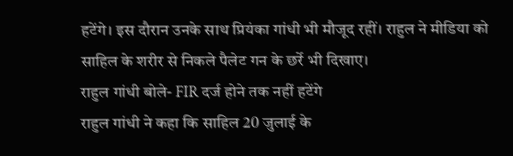हटेंगे। इस दौरान उनके साथ प्रियंका गांधी भी मौजूद रहीं। राहुल ने मीडिया को साहिल के शरीर से निकले पैलेट गन के छर्रे भी दिखाए।
राहुल गांधी बोले- FIR दर्ज होने तक नहीं हटेंगे
राहुल गांधी ने कहा कि साहिल 20 जुलाई के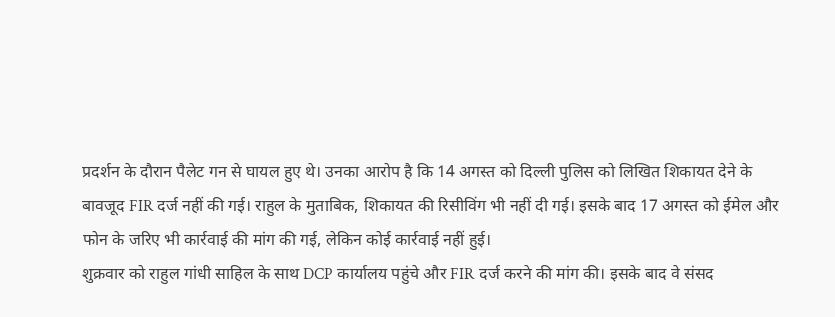प्रदर्शन के दौरान पैलेट गन से घायल हुए थे। उनका आरोप है कि 14 अगस्त को दिल्ली पुलिस को लिखित शिकायत देने के बावजूद FIR दर्ज नहीं की गई। राहुल के मुताबिक, शिकायत की रिसीविंग भी नहीं दी गई। इसके बाद 17 अगस्त को ईमेल और फोन के जरिए भी कार्रवाई की मांग की गई, लेकिन कोई कार्रवाई नहीं हुई।
शुक्रवार को राहुल गांधी साहिल के साथ DCP कार्यालय पहुंचे और FIR दर्ज करने की मांग की। इसके बाद वे संसद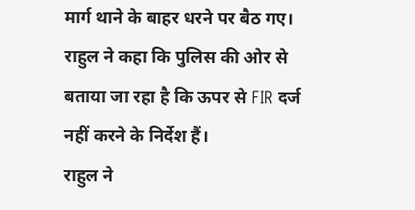मार्ग थाने के बाहर धरने पर बैठ गए। राहुल ने कहा कि पुलिस की ओर से बताया जा रहा है कि ऊपर से FIR दर्ज नहीं करने के निर्देश हैं।
राहुल ने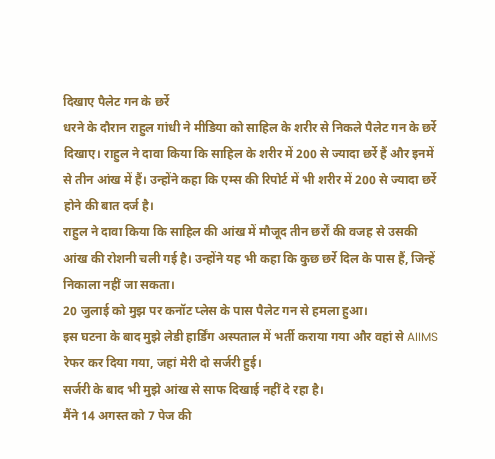दिखाए पैलेट गन के छर्रे
धरने के दौरान राहुल गांधी ने मीडिया को साहिल के शरीर से निकले पैलेट गन के छर्रे दिखाए। राहुल ने दावा किया कि साहिल के शरीर में 200 से ज्यादा छर्रे हैं और इनमें से तीन आंख में हैं। उन्होंने कहा कि एम्स की रिपोर्ट में भी शरीर में 200 से ज्यादा छर्रे होने की बात दर्ज है।
राहुल ने दावा किया कि साहिल की आंख में मौजूद तीन छर्रों की वजह से उसकी आंख की रोशनी चली गई है। उन्होंने यह भी कहा कि कुछ छर्रे दिल के पास हैं, जिन्हें निकाला नहीं जा सकता।
20 जुलाई को मुझ पर कनॉट प्लेस के पास पैलेट गन से हमला हुआ।
इस घटना के बाद मुझे लेडी हार्डिंग अस्पताल में भर्ती कराया गया और वहां से AIIMS रेफर कर दिया गया, जहां मेरी दो सर्जरी हुई।
सर्जरी के बाद भी मुझे आंख से साफ दिखाई नहीं दे रहा है।
मैंने 14 अगस्त को 7 पेज की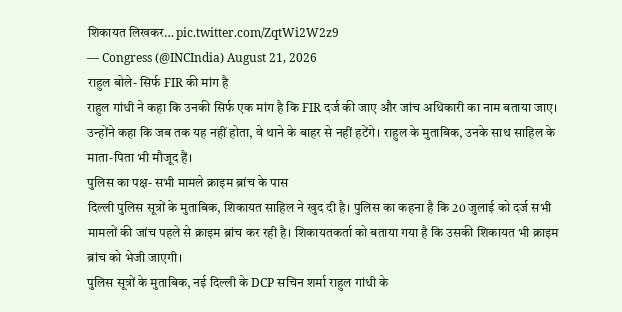शिकायत लिखकर… pic.twitter.com/ZqtWi2W2z9
— Congress (@INCIndia) August 21, 2026
राहुल बोले- सिर्फ FIR की मांग है
राहुल गांधी ने कहा कि उनकी सिर्फ एक मांग है कि FIR दर्ज की जाए और जांच अधिकारी का नाम बताया जाए। उन्होंने कहा कि जब तक यह नहीं होता, वे थाने के बाहर से नहीं हटेंगे। राहुल के मुताबिक, उनके साथ साहिल के माता-पिता भी मौजूद हैं।
पुलिस का पक्ष- सभी मामले क्राइम ब्रांच के पास
दिल्ली पुलिस सूत्रों के मुताबिक, शिकायत साहिल ने खुद दी है। पुलिस का कहना है कि 20 जुलाई को दर्ज सभी मामलों की जांच पहले से क्राइम ब्रांच कर रही है। शिकायतकर्ता को बताया गया है कि उसकी शिकायत भी क्राइम ब्रांच को भेजी जाएगी।
पुलिस सूत्रों के मुताबिक, नई दिल्ली के DCP सचिन शर्मा राहुल गांधी के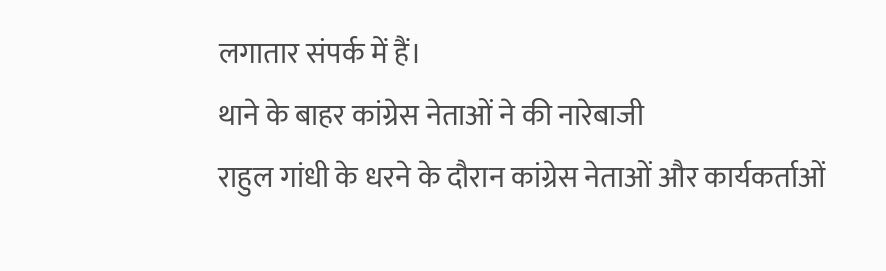लगातार संपर्क में हैं।
थाने के बाहर कांग्रेस नेताओं ने की नारेबाजी
राहुल गांधी के धरने के दौरान कांग्रेस नेताओं और कार्यकर्ताओं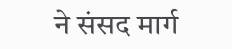ने संसद मार्ग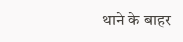थाने के बाहर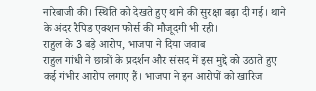नारेबाजी की। स्थिति को देखते हुए थाने की सुरक्षा बढ़ा दी गई। थाने के अंदर रैपिड एक्शन फोर्स की मौजूदगी भी रही।
राहुल के 3 बड़े आरोप, भाजपा ने दिया जवाब
राहुल गांधी ने छात्रों के प्रदर्शन और संसद में इस मुद्दे को उठाते हुए कई गंभीर आरोप लगाए हैं। भाजपा ने इन आरोपों को खारिज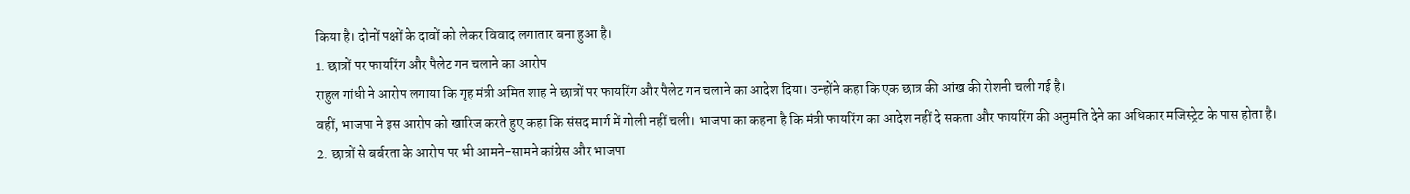किया है। दोनों पक्षों के दावों को लेकर विवाद लगातार बना हुआ है।
1. छात्रों पर फायरिंग और पैलेट गन चलाने का आरोप
राहुल गांधी ने आरोप लगाया कि गृह मंत्री अमित शाह ने छात्रों पर फायरिंग और पैलेट गन चलाने का आदेश दिया। उन्होंने कहा कि एक छात्र की आंख की रोशनी चली गई है।
वहीं, भाजपा ने इस आरोप को खारिज करते हुए कहा कि संसद मार्ग में गोली नहीं चली। भाजपा का कहना है कि मंत्री फायरिंग का आदेश नहीं दे सकता और फायरिंग की अनुमति देने का अधिकार मजिस्ट्रेट के पास होता है।
2. छात्रों से बर्बरता के आरोप पर भी आमने-सामने कांग्रेस और भाजपा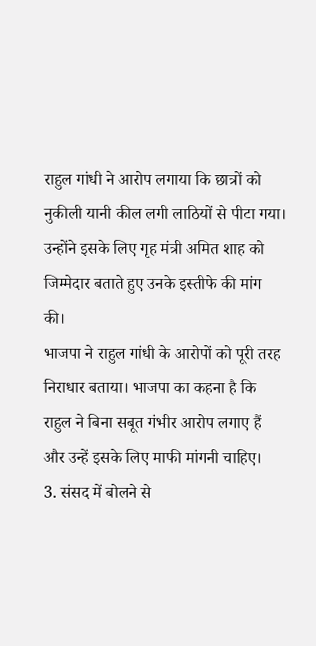राहुल गांधी ने आरोप लगाया कि छात्रों को नुकीली यानी कील लगी लाठियों से पीटा गया। उन्होंने इसके लिए गृह मंत्री अमित शाह को जिम्मेदार बताते हुए उनके इस्तीफे की मांग की।
भाजपा ने राहुल गांधी के आरोपों को पूरी तरह निराधार बताया। भाजपा का कहना है कि राहुल ने बिना सबूत गंभीर आरोप लगाए हैं और उन्हें इसके लिए माफी मांगनी चाहिए।
3. संसद में बोलने से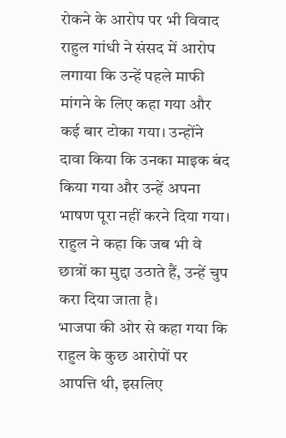रोकने के आरोप पर भी विवाद
राहुल गांधी ने संसद में आरोप लगाया कि उन्हें पहले माफी मांगने के लिए कहा गया और कई बार टोका गया। उन्होंने दावा किया कि उनका माइक बंद किया गया और उन्हें अपना भाषण पूरा नहीं करने दिया गया। राहुल ने कहा कि जब भी वे छात्रों का मुद्दा उठाते हैं, उन्हें चुप करा दिया जाता है।
भाजपा की ओर से कहा गया कि राहुल के कुछ आरोपों पर आपत्ति थी, इसलिए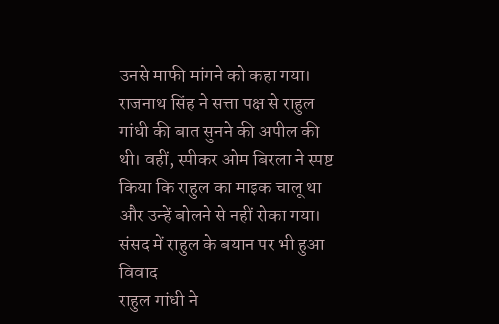उनसे माफी मांगने को कहा गया। राजनाथ सिंह ने सत्ता पक्ष से राहुल गांधी की बात सुनने की अपील की थी। वहीं, स्पीकर ओम बिरला ने स्पष्ट किया कि राहुल का माइक चालू था और उन्हें बोलने से नहीं रोका गया।
संसद में राहुल के बयान पर भी हुआ विवाद
राहुल गांधी ने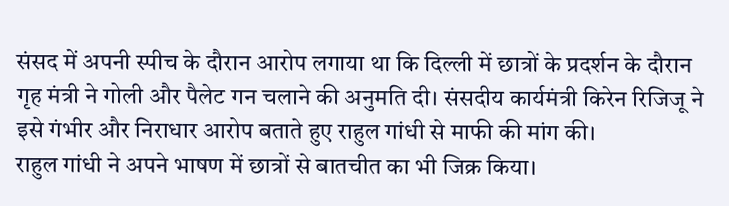संसद में अपनी स्पीच के दौरान आरोप लगाया था कि दिल्ली में छात्रों के प्रदर्शन के दौरान गृह मंत्री ने गोली और पैलेट गन चलाने की अनुमति दी। संसदीय कार्यमंत्री किरेन रिजिजू ने इसे गंभीर और निराधार आरोप बताते हुए राहुल गांधी से माफी की मांग की।
राहुल गांधी ने अपने भाषण में छात्रों से बातचीत का भी जिक्र किया।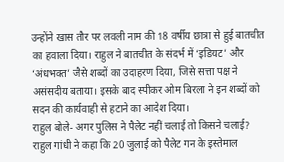उन्होंने खास तौर पर लवली नाम की 18 वर्षीय छात्रा से हुई बातचीत का हवाला दिया। राहुल ने बातचीत के संदर्भ में ‘इडियट’ और ‘अंधभक्त’ जैसे शब्दों का उदाहरण दिया, जिसे सत्ता पक्ष ने असंसदीय बताया। इसके बाद स्पीकर ओम बिरला ने इन शब्दों को सदन की कार्यवाही से हटाने का आदेश दिया।
राहुल बोले- अगर पुलिस ने पैलेट नहीं चलाई तो किसने चलाई?
राहुल गांधी ने कहा कि 20 जुलाई को पैलेट गन के इस्तेमाल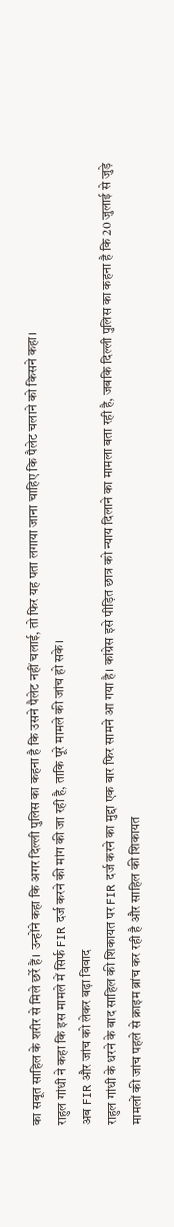का सबूत साहिल के शरीर से मिले छर्रे हैं। उन्होंने कहा कि अगर दिल्ली पुलिस का कहना है कि उसने पैलेट नहीं चलाई, तो फिर यह पता लगाया जाना चाहिए कि पैलेट चलाने को किसने कहा।
राहुल गांधी ने कहा कि इस मामले में सिर्फ FIR दर्ज करने की मांग की जा रही है, ताकि पूरे मामले की जांच हो सके।
अब FIR और जांच को लेकर बढ़ा विवाद
राहुल गांधी के धरने के बाद साहिल की शिकायत पर FIR दर्ज करने का मुद्दा एक बार फिर सामने आ गया है। कांग्रेस इसे पीड़ित छात्र को न्याय दिलाने का मामला बता रही है, जबकि दिल्ली पुलिस का कहना है कि 20 जुलाई से जुड़े मामलों की जांच पहले से क्राइम ब्रांच कर रही है और साहिल की शिकायत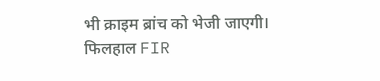भी क्राइम ब्रांच को भेजी जाएगी। फिलहाल FIR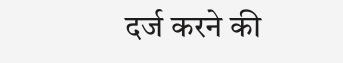दर्ज करने की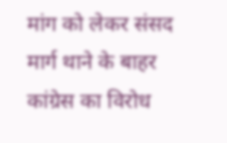मांग को लेकर संसद मार्ग थाने के बाहर कांग्रेस का विरोध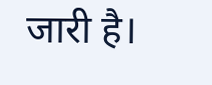जारी है।